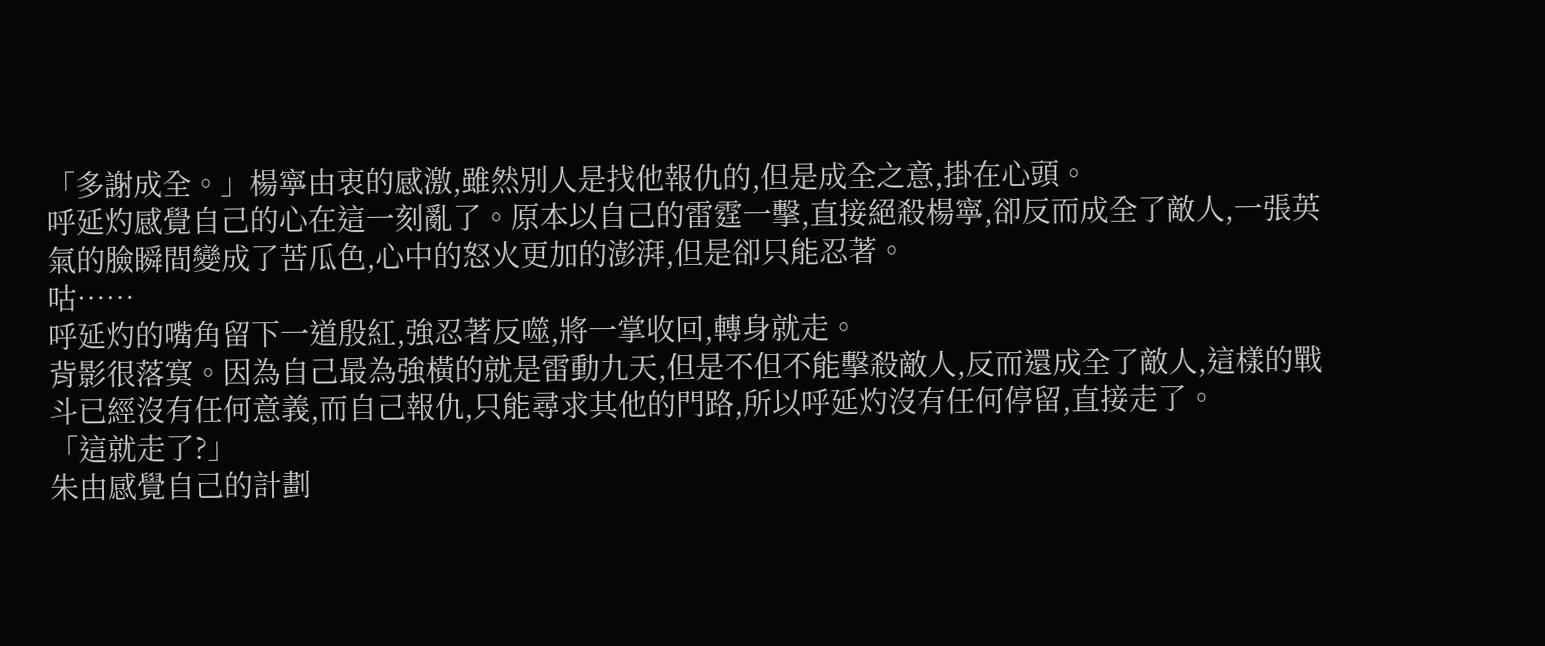「多謝成全。」楊寧由衷的感激,雖然別人是找他報仇的,但是成全之意,掛在心頭。
呼延灼感覺自己的心在這一刻亂了。原本以自己的雷霆一擊,直接絕殺楊寧,卻反而成全了敵人,一張英氣的臉瞬間變成了苦瓜色,心中的怒火更加的澎湃,但是卻只能忍著。
咕……
呼延灼的嘴角留下一道殷紅,強忍著反噬,將一掌收回,轉身就走。
背影很落寞。因為自己最為強橫的就是雷動九天,但是不但不能擊殺敵人,反而還成全了敵人,這樣的戰斗已經沒有任何意義,而自己報仇,只能尋求其他的門路,所以呼延灼沒有任何停留,直接走了。
「這就走了?」
朱由感覺自己的計劃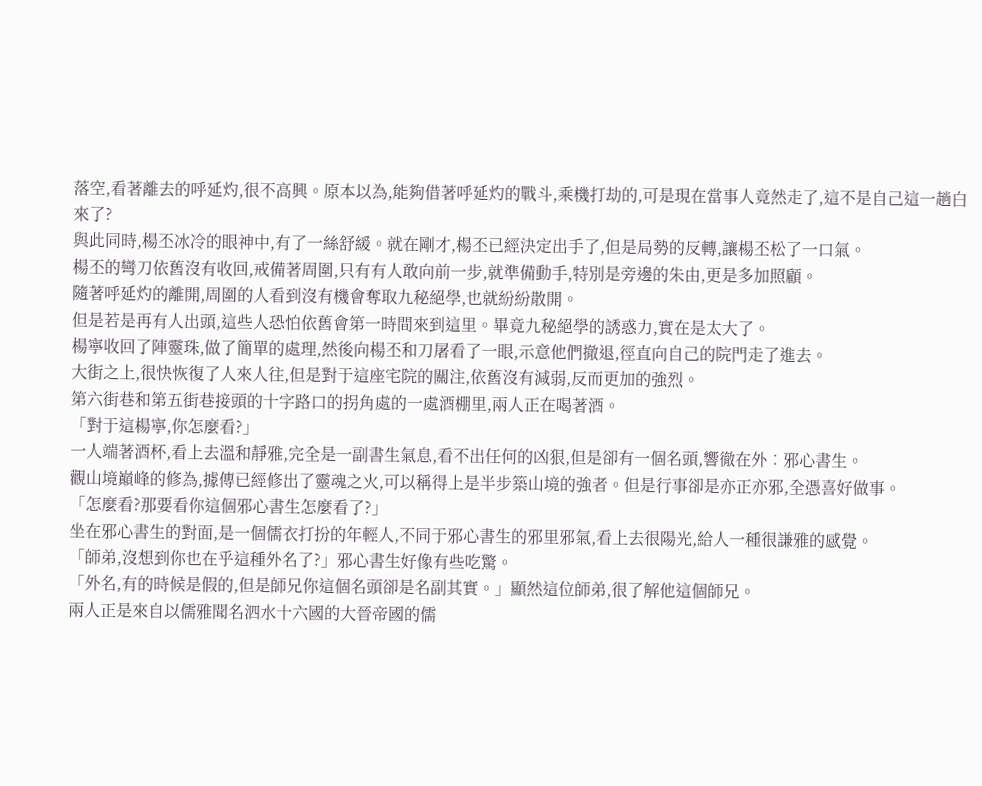落空,看著離去的呼延灼,很不高興。原本以為,能夠借著呼延灼的戰斗,乘機打劫的,可是現在當事人竟然走了,這不是自己這一趟白來了?
與此同時,楊丕冰冷的眼神中,有了一絲舒緩。就在剛才,楊丕已經決定出手了,但是局勢的反轉,讓楊丕松了一口氣。
楊丕的彎刀依舊沒有收回,戒備著周圍,只有有人敢向前一步,就準備動手,特別是旁邊的朱由,更是多加照顧。
隨著呼延灼的離開,周圍的人看到沒有機會奪取九秘絕學,也就紛紛散開。
但是若是再有人出頭,這些人恐怕依舊會第一時間來到這里。畢竟九秘絕學的誘惑力,實在是太大了。
楊寧收回了陣靈珠,做了簡單的處理,然後向楊丕和刀屠看了一眼,示意他們撤退,徑直向自己的院門走了進去。
大街之上,很快恢復了人來人往,但是對于這座宅院的關注,依舊沒有減弱,反而更加的強烈。
第六街巷和第五街巷接頭的十字路口的拐角處的一處酒棚里,兩人正在喝著酒。
「對于這楊寧,你怎麼看?」
一人端著酒杯,看上去溫和靜雅,完全是一副書生氣息,看不出任何的凶狠,但是卻有一個名頭,響徹在外︰邪心書生。
觀山境巔峰的修為,據傳已經修出了靈魂之火,可以稱得上是半步築山境的強者。但是行事卻是亦正亦邪,全憑喜好做事。
「怎麼看?那要看你這個邪心書生怎麼看了?」
坐在邪心書生的對面,是一個儒衣打扮的年輕人,不同于邪心書生的邪里邪氣,看上去很陽光,給人一種很謙雅的感覺。
「師弟,沒想到你也在乎這種外名了?」邪心書生好像有些吃驚。
「外名,有的時候是假的,但是師兄你這個名頭卻是名副其實。」顯然這位師弟,很了解他這個師兄。
兩人正是來自以儒雅聞名泗水十六國的大晉帝國的儒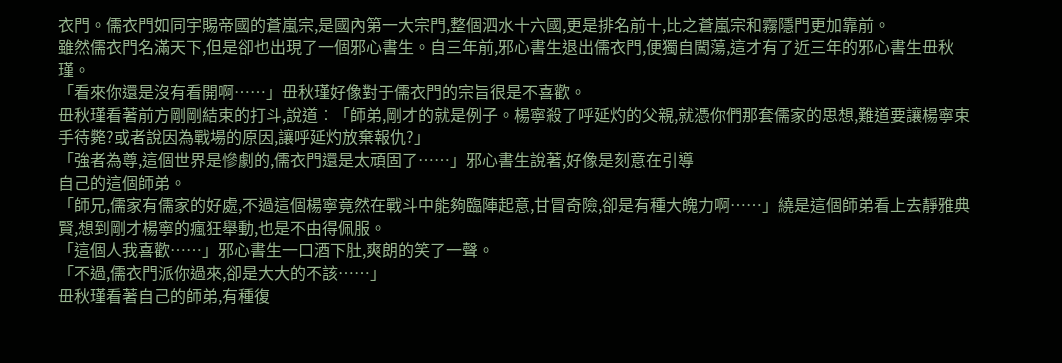衣門。儒衣門如同宇賜帝國的蒼嵐宗,是國內第一大宗門,整個泗水十六國,更是排名前十,比之蒼嵐宗和霧隱門更加靠前。
雖然儒衣門名滿天下,但是卻也出現了一個邪心書生。自三年前,邪心書生退出儒衣門,便獨自闖蕩,這才有了近三年的邪心書生毌秋瑾。
「看來你還是沒有看開啊……」毌秋瑾好像對于儒衣門的宗旨很是不喜歡。
毌秋瑾看著前方剛剛結束的打斗,說道︰「師弟,剛才的就是例子。楊寧殺了呼延灼的父親,就憑你們那套儒家的思想,難道要讓楊寧束手待斃?或者說因為戰場的原因,讓呼延灼放棄報仇?」
「強者為尊,這個世界是慘劇的,儒衣門還是太頑固了……」邪心書生說著,好像是刻意在引導
自己的這個師弟。
「師兄,儒家有儒家的好處,不過這個楊寧竟然在戰斗中能夠臨陣起意,甘冒奇險,卻是有種大魄力啊……」繞是這個師弟看上去靜雅典賢,想到剛才楊寧的瘋狂舉動,也是不由得佩服。
「這個人我喜歡……」邪心書生一口酒下肚,爽朗的笑了一聲。
「不過,儒衣門派你過來,卻是大大的不該……」
毌秋瑾看著自己的師弟,有種復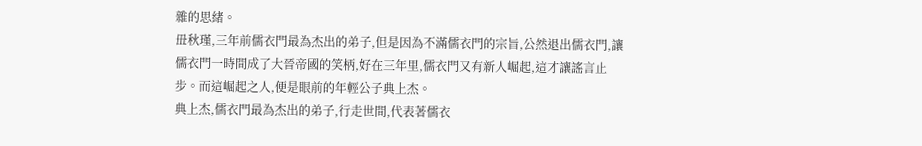雜的思緒。
毌秋瑾,三年前儒衣門最為杰出的弟子,但是因為不滿儒衣門的宗旨,公然退出儒衣門,讓儒衣門一時間成了大晉帝國的笑柄,好在三年里,儒衣門又有新人崛起,這才讓謠言止步。而這崛起之人,便是眼前的年輕公子典上杰。
典上杰,儒衣門最為杰出的弟子,行走世間,代表著儒衣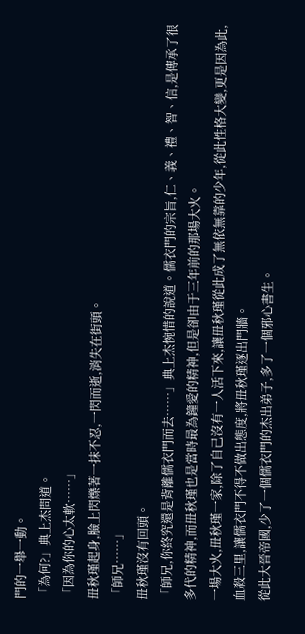門的一舉一動。
「為何?」典上杰問道。
「因為你的心太軟……」
毌秋瑾起身,臉上閃爍著一抹不忍,一閃而逝,消失在街頭。
「師兄……」
毌秋瑾沒有回頭。
「師兄,你終究還是背離儒衣門而去……」典上杰惋惜的說道。儒衣門的宗旨,仁、義、禮、智、信,是傳承了很多代的精神,而毌秋瑾也是當時最為鐘愛的精神,但是卻由于三年前的那場大火。
一場大火,毌秋瑾一家,除了自己沒有一人活下來,讓毌秋瑾從此成了無依無靠的少年,從此性格大變,更是因為此,血殺三里,讓儒衣門不得不做出態度,將毌秋瑾逐出門牆。
從此大晉帝國,少了一個儒衣門的杰出弟子,多了一個邪心書生。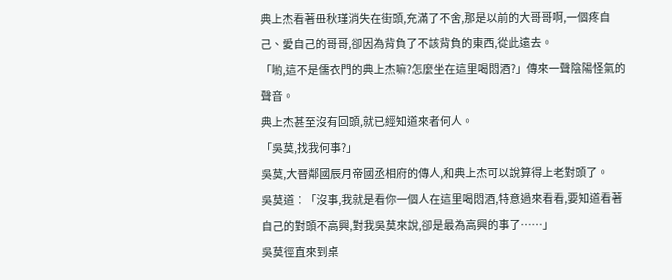典上杰看著毌秋瑾消失在街頭,充滿了不舍,那是以前的大哥哥啊,一個疼自己、愛自己的哥哥,卻因為背負了不該背負的東西,從此遠去。
「喲,這不是儒衣門的典上杰嘛?怎麼坐在這里喝悶酒?」傳來一聲陰陽怪氣的聲音。
典上杰甚至沒有回頭,就已經知道來者何人。
「吳莫,找我何事?」
吳莫,大晉鄰國辰月帝國丞相府的傳人,和典上杰可以說算得上老對頭了。
吳莫道︰「沒事,我就是看你一個人在這里喝悶酒,特意過來看看,要知道看著自己的對頭不高興,對我吳莫來說,卻是最為高興的事了……」
吳莫徑直來到桌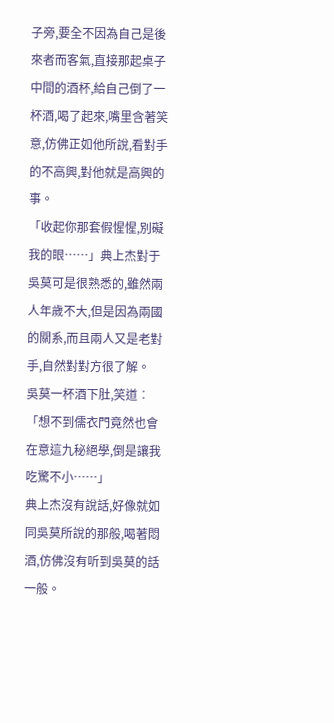子旁,要全不因為自己是後來者而客氣,直接那起桌子中間的酒杯,給自己倒了一杯酒,喝了起來,嘴里含著笑意,仿佛正如他所說,看對手的不高興,對他就是高興的事。
「收起你那套假惺惺,別礙我的眼……」典上杰對于吳莫可是很熟悉的,雖然兩人年歲不大,但是因為兩國的關系,而且兩人又是老對手,自然對對方很了解。
吳莫一杯酒下肚,笑道︰「想不到儒衣門竟然也會在意這九秘絕學,倒是讓我吃驚不小……」
典上杰沒有說話,好像就如同吳莫所說的那般,喝著悶酒,仿佛沒有听到吳莫的話一般。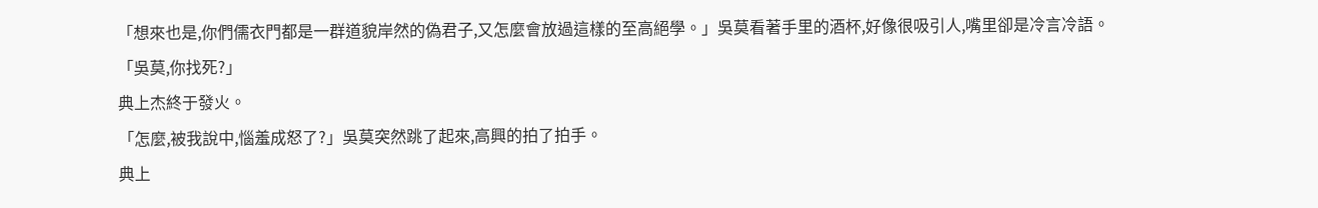「想來也是,你們儒衣門都是一群道貌岸然的偽君子,又怎麼會放過這樣的至高絕學。」吳莫看著手里的酒杯,好像很吸引人,嘴里卻是冷言冷語。
「吳莫,你找死?」
典上杰終于發火。
「怎麼,被我說中,惱羞成怒了?」吳莫突然跳了起來,高興的拍了拍手。
典上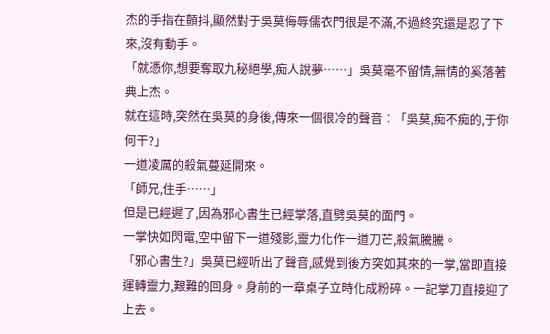杰的手指在顫抖,顯然對于吳莫侮辱儒衣門很是不滿,不過終究還是忍了下來,沒有動手。
「就憑你,想要奪取九秘絕學,痴人說夢……」吳莫毫不留情,無情的奚落著典上杰。
就在這時,突然在吳莫的身後,傳來一個很冷的聲音︰「吳莫,痴不痴的,于你何干?」
一道凌厲的殺氣蔓延開來。
「師兄,住手……」
但是已經遲了,因為邪心書生已經掌落,直劈吳莫的面門。
一掌快如閃電,空中留下一道殘影,靈力化作一道刀芒,殺氣騰騰。
「邪心書生?」吳莫已經听出了聲音,感覺到後方突如其來的一掌,當即直接運轉靈力,艱難的回身。身前的一章桌子立時化成粉碎。一記掌刀直接迎了上去。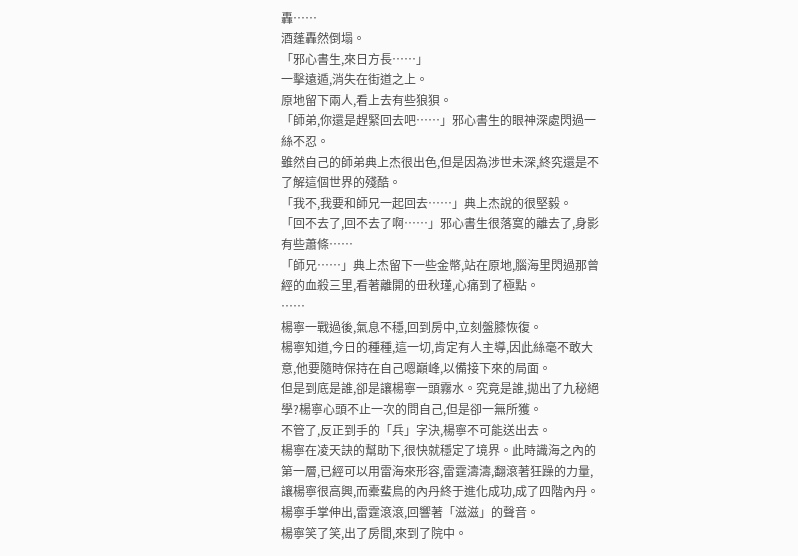轟……
酒蓬轟然倒塌。
「邪心書生,來日方長……」
一擊遠遁,消失在街道之上。
原地留下兩人,看上去有些狼狽。
「師弟,你還是趕緊回去吧……」邪心書生的眼神深處閃過一絲不忍。
雖然自己的師弟典上杰很出色,但是因為涉世未深,終究還是不了解這個世界的殘酷。
「我不,我要和師兄一起回去……」典上杰說的很堅毅。
「回不去了,回不去了啊……」邪心書生很落寞的離去了,身影有些蕭條……
「師兄……」典上杰留下一些金幣,站在原地,腦海里閃過那曾經的血殺三里,看著離開的毌秋瑾,心痛到了極點。
……
楊寧一戰過後,氣息不穩,回到房中,立刻盤膝恢復。
楊寧知道,今日的種種,這一切,肯定有人主導,因此絲毫不敢大意,他要隨時保持在自己嗯巔峰,以備接下來的局面。
但是到底是誰,卻是讓楊寧一頭霧水。究竟是誰,拋出了九秘絕學?楊寧心頭不止一次的問自己,但是卻一無所獲。
不管了,反正到手的「兵」字決,楊寧不可能送出去。
楊寧在凌天訣的幫助下,很快就穩定了境界。此時識海之內的第一層,已經可以用雷海來形容,雷霆濤濤,翻滾著狂躁的力量,讓楊寧很高興,而橐蜚鳥的內丹終于進化成功,成了四階內丹。
楊寧手掌伸出,雷霆滾滾,回響著「滋滋」的聲音。
楊寧笑了笑,出了房間,來到了院中。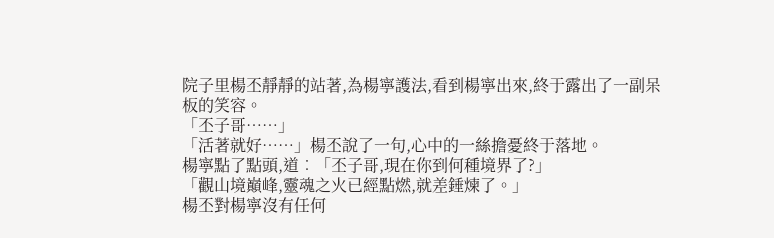院子里楊丕靜靜的站著,為楊寧護法,看到楊寧出來,終于露出了一副呆板的笑容。
「丕子哥……」
「活著就好……」楊丕說了一句,心中的一絲擔憂終于落地。
楊寧點了點頭,道︰「丕子哥,現在你到何種境界了?」
「觀山境巔峰,靈魂之火已經點燃,就差錘煉了。」
楊丕對楊寧沒有任何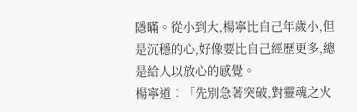隱瞞。從小到大,楊寧比自己年歲小,但是沉穩的心,好像要比自己經歷更多,總是給人以放心的感覺。
楊寧道︰「先別急著突破,對靈魂之火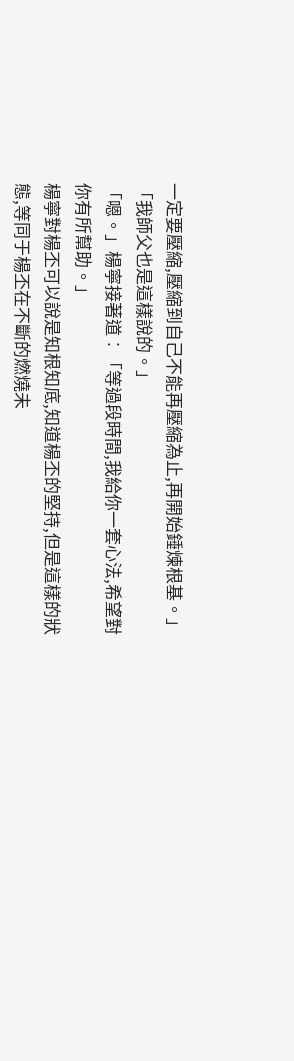一定要壓縮,壓縮到自己不能再壓縮為止,再開始錘煉根基。」
「我師父也是這樣說的。」
「嗯。」楊寧接著道︰「等過段時間,我給你一套心法,希望對你有所幫助。」
楊寧對楊丕可以說是知根知底,知道楊丕的堅持,但是這樣的狀態,等同于楊丕在不斷的燃燒未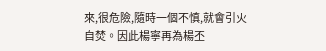來,很危險,隨時一個不慎,就會引火自焚。因此楊寧再為楊丕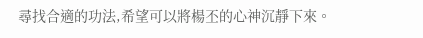尋找合適的功法,希望可以將楊丕的心神沉靜下來。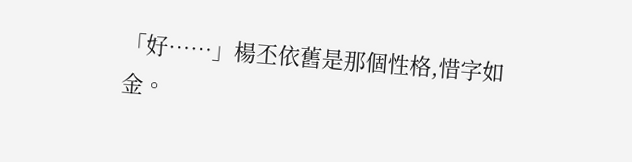「好……」楊丕依舊是那個性格,惜字如金。